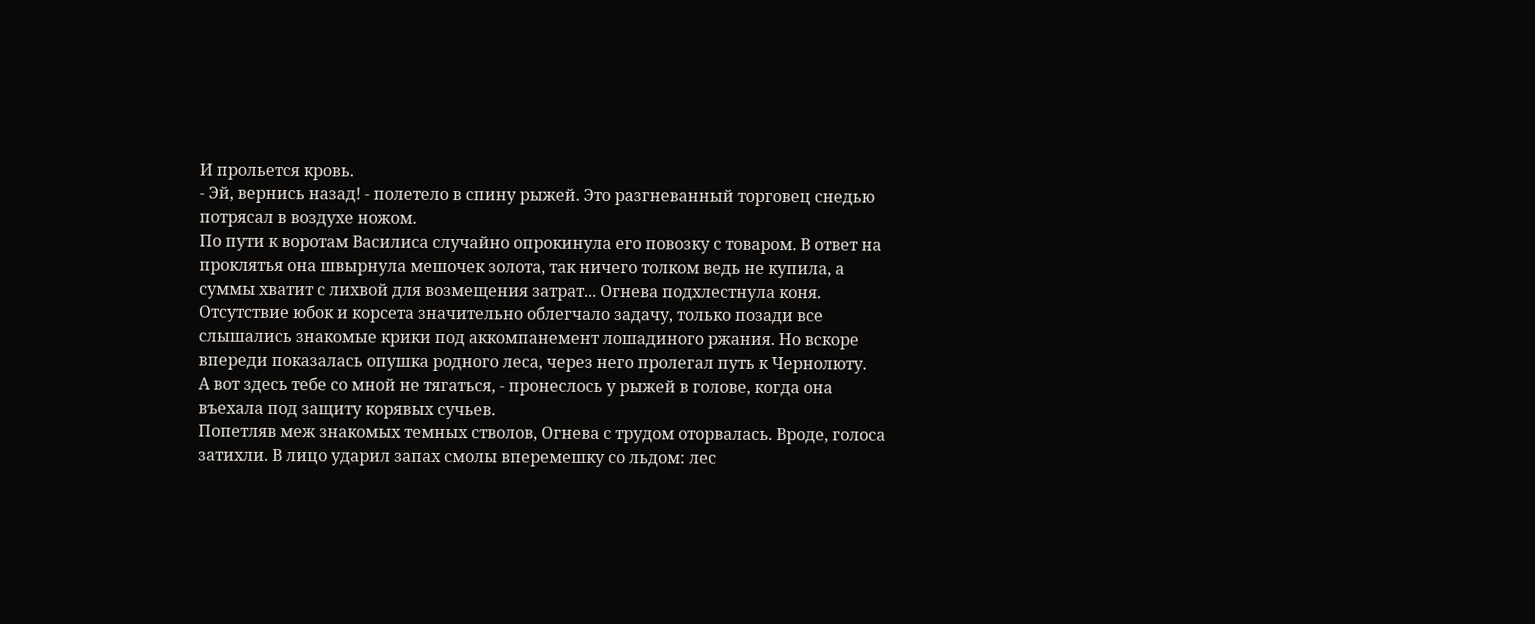И прольется кровь.
- Эй, вернись назад! - полетело в спину рыжей. Это разгневанный торговец снедью потрясал в воздухе ножом.
По пути к воротам Василиса случайно опрокинула его повозку с товаром. В ответ на проклятья она швырнула мешочек золота, так ничего толком ведь не купила, а суммы хватит с лихвой для возмещения затрат... Огнева подхлестнула коня. Отсутствие юбок и корсета значительно облегчало задачу, только позади все слышались знакомые крики под аккомпанемент лошадиного ржания. Но вскоре впереди показалась опушка родного леса, через него пролегал путь к Чернолюту.
А вот здесь тебе со мной не тягаться, - пронеслось у рыжей в голове, когда она въехала под защиту корявых сучьев.
Попетляв меж знакомых темных стволов, Огнева с трудом оторвалась. Вроде, голоса затихли. В лицо ударил запах смолы вперемешку со льдом: лес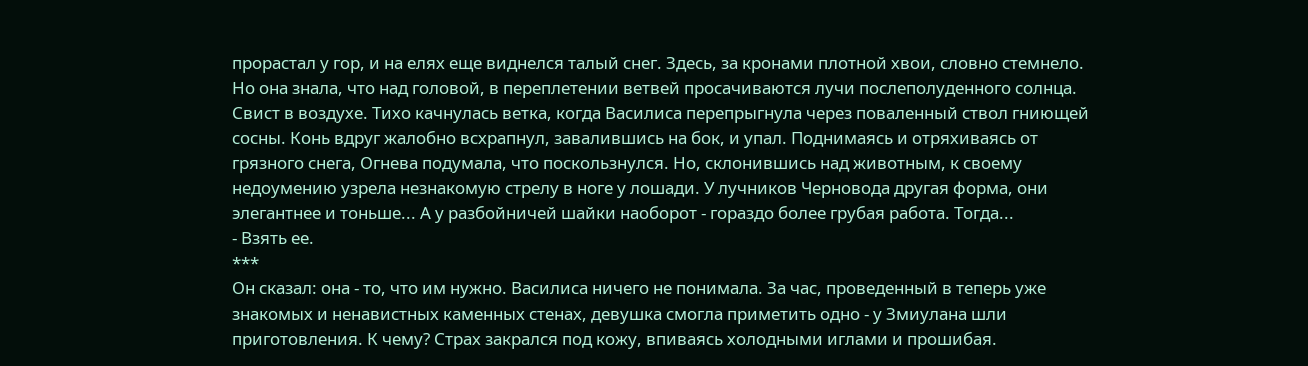прорастал у гор, и на елях еще виднелся талый снег. Здесь, за кронами плотной хвои, словно стемнело. Но она знала, что над головой, в переплетении ветвей просачиваются лучи послеполуденного солнца.
Свист в воздухе. Тихо качнулась ветка, когда Василиса перепрыгнула через поваленный ствол гниющей сосны. Конь вдруг жалобно всхрапнул, завалившись на бок, и упал. Поднимаясь и отряхиваясь от грязного снега, Огнева подумала, что поскользнулся. Но, склонившись над животным, к своему недоумению узрела незнакомую стрелу в ноге у лошади. У лучников Черновода другая форма, они элегантнее и тоньше... А у разбойничей шайки наоборот - гораздо более грубая работа. Тогда...
- Взять ее.
***
Он сказал: она - то, что им нужно. Василиса ничего не понимала. За час, проведенный в теперь уже знакомых и ненавистных каменных стенах, девушка смогла приметить одно - у Змиулана шли приготовления. К чему? Страх закрался под кожу, впиваясь холодными иглами и прошибая.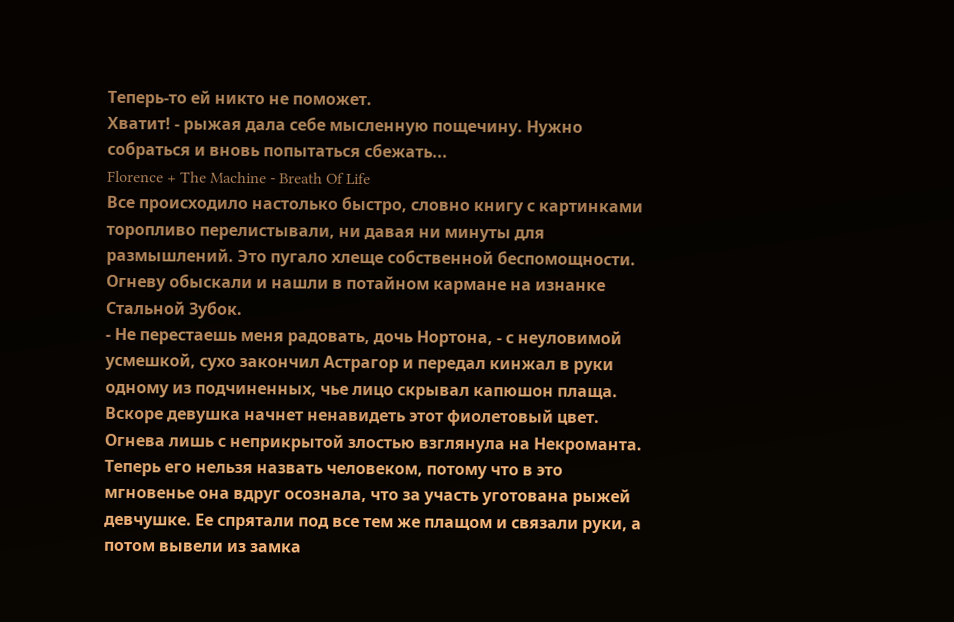Теперь-то ей никто не поможет.
Хватит! - рыжая дала себе мысленную пощечину. Нужно собраться и вновь попытаться сбежать...
Florence + The Machine - Breath Of Life
Все происходило настолько быстро, словно книгу с картинками торопливо перелистывали, ни давая ни минуты для размышлений. Это пугало хлеще собственной беспомощности. Огневу обыскали и нашли в потайном кармане на изнанке Стальной Зубок.
- Не перестаешь меня радовать, дочь Нортона, - с неуловимой усмешкой, сухо закончил Астрагор и передал кинжал в руки одному из подчиненных, чье лицо скрывал капюшон плаща.
Вскоре девушка начнет ненавидеть этот фиолетовый цвет. Огнева лишь с неприкрытой злостью взглянула на Некроманта. Теперь его нельзя назвать человеком, потому что в это мгновенье она вдруг осознала, что за участь уготована рыжей девчушке. Ее спрятали под все тем же плащом и связали руки, а потом вывели из замка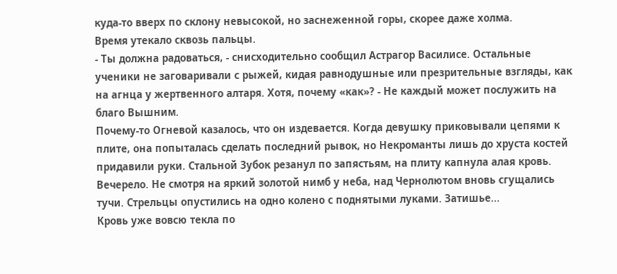куда-то вверх по склону невысокой, но заснеженной горы, скорее даже холма.
Время утекало сквозь пальцы.
- Ты должна радоваться, - снисходительно сообщил Астрагор Василисе. Остальные ученики не заговаривали с рыжей, кидая равнодушные или презрительные взгляды, как на агнца у жертвенного алтаря. Хотя, почему «как»? - Не каждый может послужить на благо Вышним.
Почему-то Огневой казалось, что он издевается. Когда девушку приковывали цепями к плите, она попыталась сделать последний рывок, но Некроманты лишь до хруста костей придавили руки. Стальной Зубок резанул по запястьям, на плиту капнула алая кровь.
Вечерело. Не смотря на яркий золотой нимб у неба, над Чернолютом вновь сгущались тучи. Стрельцы опустились на одно колено с поднятыми луками. Затишье...
Кровь уже вовсю текла по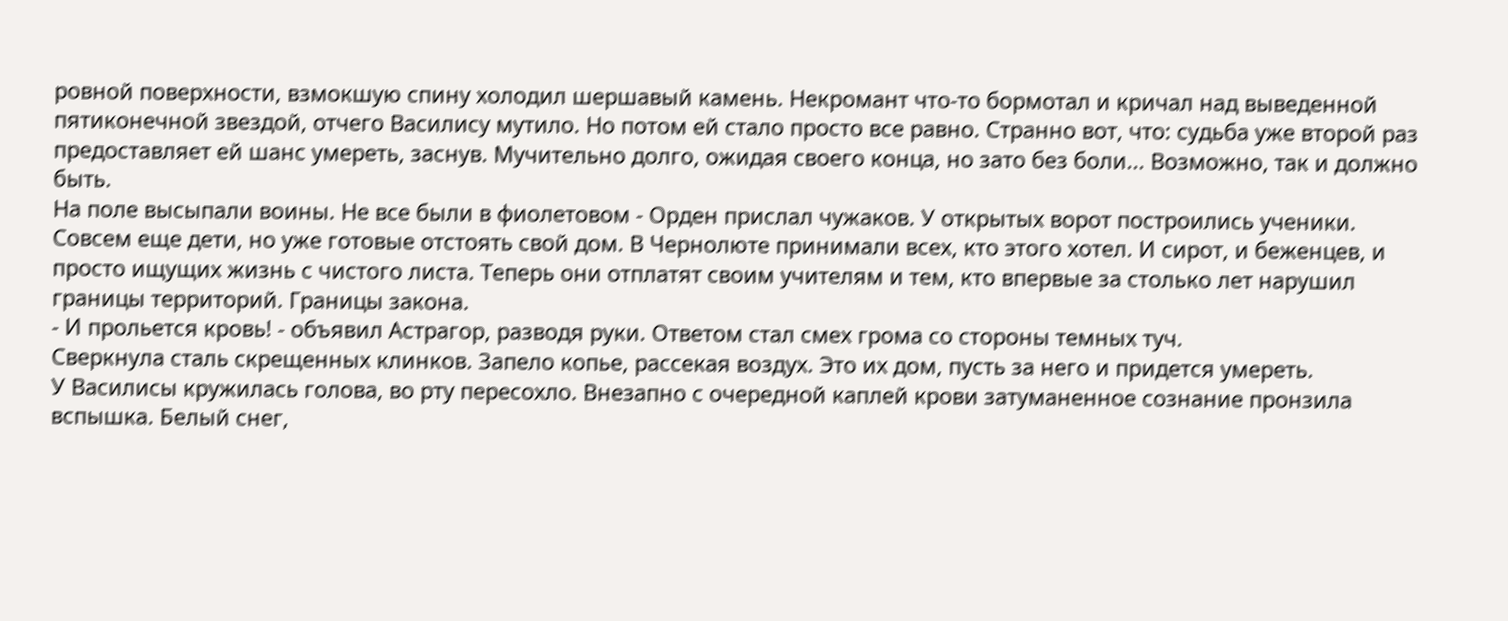ровной поверхности, взмокшую спину холодил шершавый камень. Некромант что-то бормотал и кричал над выведенной пятиконечной звездой, отчего Василису мутило. Но потом ей стало просто все равно. Странно вот, что: судьба уже второй раз предоставляет ей шанс умереть, заснув. Мучительно долго, ожидая своего конца, но зато без боли... Возможно, так и должно быть.
На поле высыпали воины. Не все были в фиолетовом - Орден прислал чужаков. У открытых ворот построились ученики. Совсем еще дети, но уже готовые отстоять свой дом. В Чернолюте принимали всех, кто этого хотел. И сирот, и беженцев, и просто ищущих жизнь с чистого листа. Теперь они отплатят своим учителям и тем, кто впервые за столько лет нарушил границы территорий. Границы закона.
- И прольется кровь! - объявил Астрагор, разводя руки. Ответом стал смех грома со стороны темных туч.
Сверкнула сталь скрещенных клинков. Запело копье, рассекая воздух. Это их дом, пусть за него и придется умереть.
У Василисы кружилась голова, во рту пересохло. Внезапно с очередной каплей крови затуманенное сознание пронзила вспышка. Белый снег,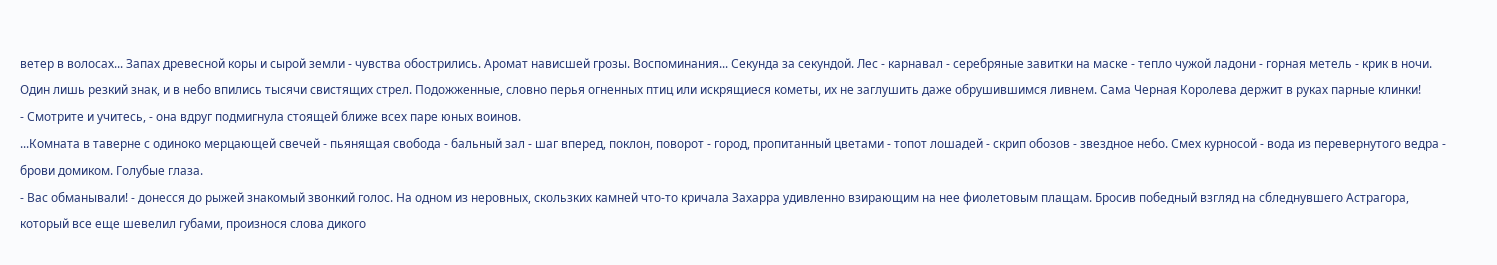ветер в волосах... Запах древесной коры и сырой земли - чувства обострились. Аромат нависшей грозы. Воспоминания... Секунда за секундой. Лес - карнавал - серебряные завитки на маске - тепло чужой ладони - горная метель - крик в ночи.
Один лишь резкий знак, и в небо впились тысячи свистящих стрел. Подожженные, словно перья огненных птиц или искрящиеся кометы, их не заглушить даже обрушившимся ливнем. Сама Черная Королева держит в руках парные клинки!
- Смотрите и учитесь, - она вдруг подмигнула стоящей ближе всех паре юных воинов.
...Комната в таверне с одиноко мерцающей свечей - пьянящая свобода - бальный зал - шаг вперед, поклон, поворот - город, пропитанный цветами - топот лошадей - скрип обозов - звездное небо. Смех курносой - вода из перевернутого ведра - брови домиком. Голубые глаза.
- Вас обманывали! - донесся до рыжей знакомый звонкий голос. На одном из неровных, скользких камней что-то кричала Захарра удивленно взирающим на нее фиолетовым плащам. Бросив победный взгляд на сбледнувшего Астрагора, который все еще шевелил губами, произнося слова дикого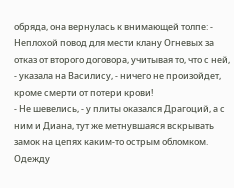обряда, она вернулась к внимающей толпе: - Неплохой повод для мести клану Огневых за отказ от второго договора, учитывая то, что с ней, - указала на Василису, - ничего не произойдет, кроме смерти от потери крови!
- Не шевелись, - у плиты оказался Драгоций, а с ним и Диана, тут же метнувшаяся вскрывать замок на цепях каким-то острым обломком.
Одежду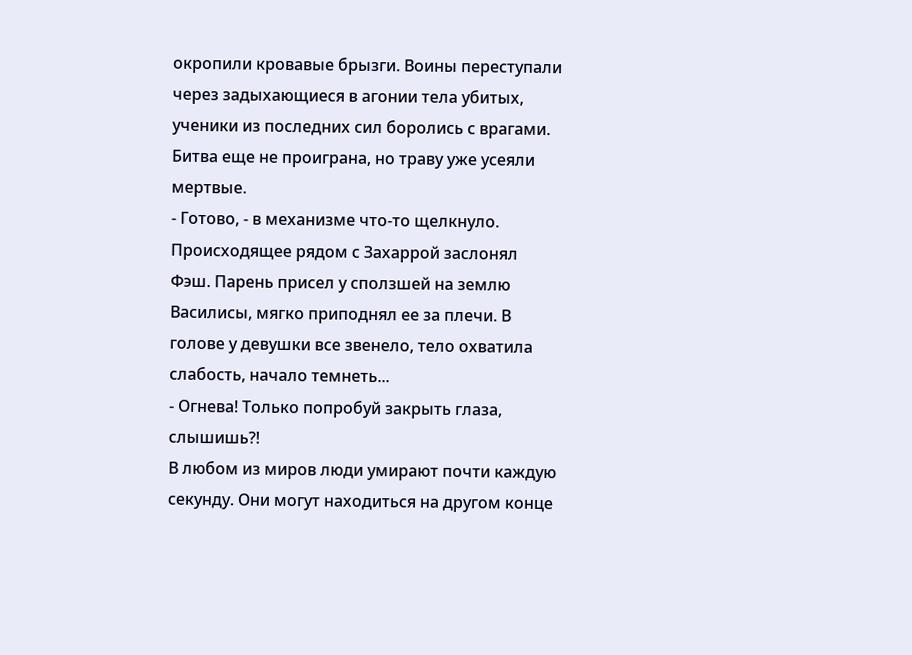окропили кровавые брызги. Воины переступали через задыхающиеся в агонии тела убитых, ученики из последних сил боролись с врагами. Битва еще не проиграна, но траву уже усеяли мертвые.
- Готово, - в механизме что-то щелкнуло. Происходящее рядом с Захаррой заслонял Фэш. Парень присел у сползшей на землю Василисы, мягко приподнял ее за плечи. В голове у девушки все звенело, тело охватила слабость, начало темнеть...
- Огнева! Только попробуй закрыть глаза, слышишь?!
В любом из миров люди умирают почти каждую секунду. Они могут находиться на другом конце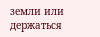земли или держаться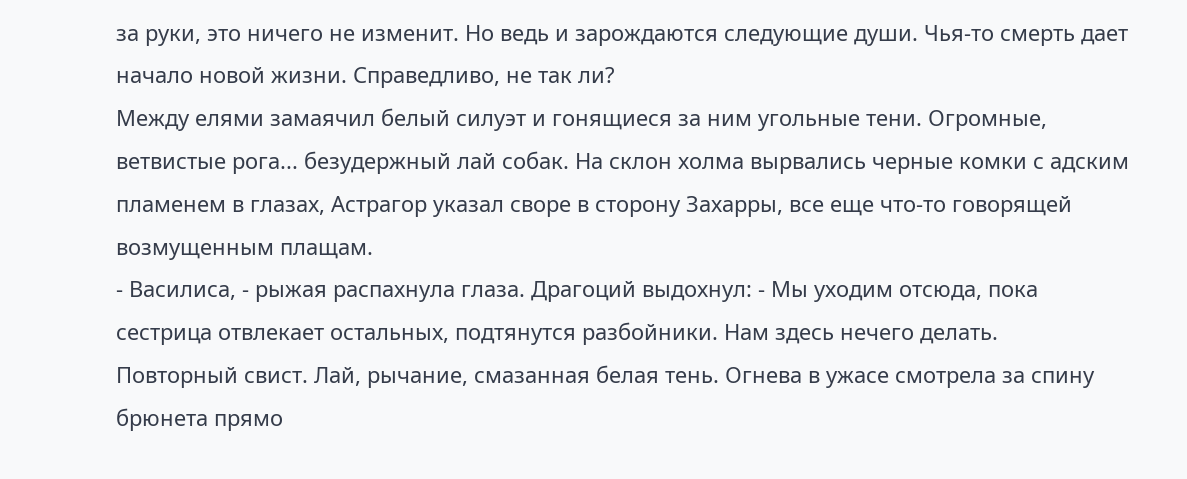за руки, это ничего не изменит. Но ведь и зарождаются следующие души. Чья-то смерть дает начало новой жизни. Справедливо, не так ли?
Между елями замаячил белый силуэт и гонящиеся за ним угольные тени. Огромные, ветвистые рога... безудержный лай собак. На склон холма вырвались черные комки с адским пламенем в глазах, Астрагор указал своре в сторону Захарры, все еще что-то говорящей возмущенным плащам.
- Василиса, - рыжая распахнула глаза. Драгоций выдохнул: - Мы уходим отсюда, пока сестрица отвлекает остальных, подтянутся разбойники. Нам здесь нечего делать.
Повторный свист. Лай, рычание, смазанная белая тень. Огнева в ужасе смотрела за спину брюнета прямо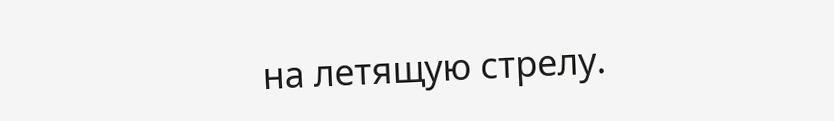на летящую стрелу.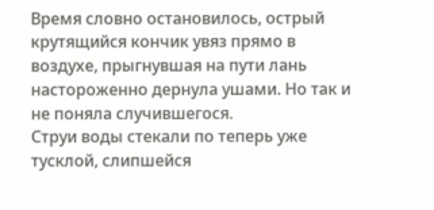Время словно остановилось, острый крутящийся кончик увяз прямо в воздухе, прыгнувшая на пути лань настороженно дернула ушами. Но так и не поняла случившегося.
Струи воды стекали по теперь уже тусклой, слипшейся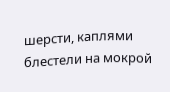шерсти, каплями блестели на мокрой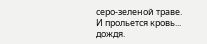серо-зеленой траве.
И прольется кровь... дождя.